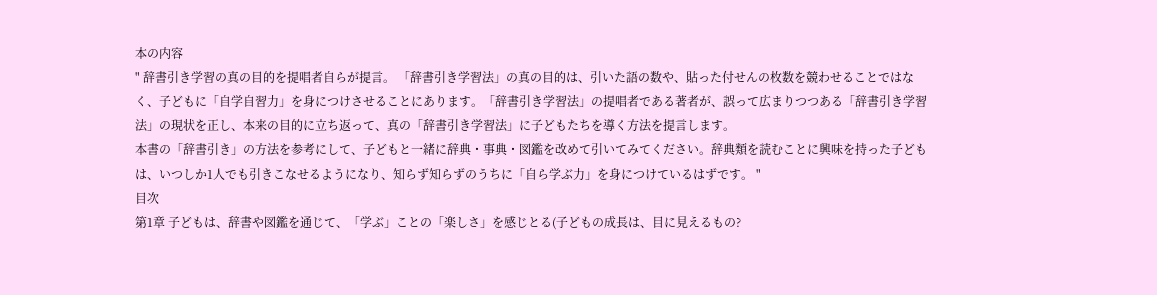本の内容
" 辞書引き学習の真の目的を提唱者自らが提言。 「辞書引き学習法」の真の目的は、引いた語の数や、貼った付せんの枚数を競わせることではなく、子どもに「自学自習力」を身につけさせることにあります。「辞書引き学習法」の提唱者である著者が、誤って広まりつつある「辞書引き学習法」の現状を正し、本来の目的に立ち返って、真の「辞書引き学習法」に子どもたちを導く方法を提言します。
本書の「辞書引き」の方法を参考にして、子どもと一緒に辞典・事典・図鑑を改めて引いてみてください。辞典類を読むことに興味を持った子どもは、いつしか1人でも引きこなせるようになり、知らず知らずのうちに「自ら学ぶ力」を身につけているはずです。 "
目次
第1章 子どもは、辞書や図鑑を通じて、「学ぶ」ことの「楽しさ」を感じとる(子どもの成長は、目に見えるもの?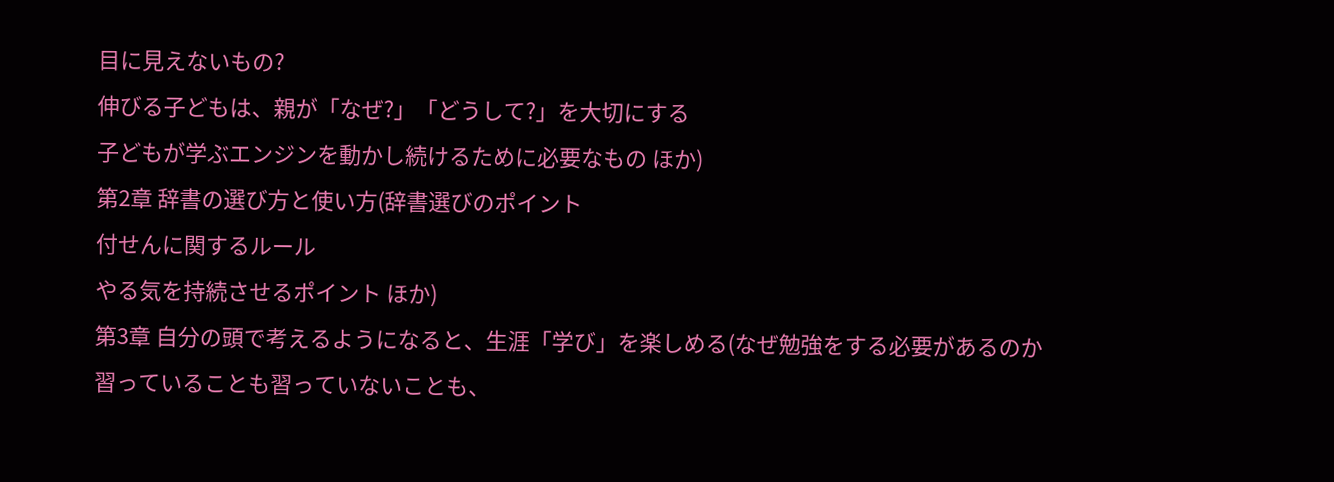目に見えないもの?
伸びる子どもは、親が「なぜ?」「どうして?」を大切にする
子どもが学ぶエンジンを動かし続けるために必要なもの ほか)
第2章 辞書の選び方と使い方(辞書選びのポイント
付せんに関するルール
やる気を持続させるポイント ほか)
第3章 自分の頭で考えるようになると、生涯「学び」を楽しめる(なぜ勉強をする必要があるのか
習っていることも習っていないことも、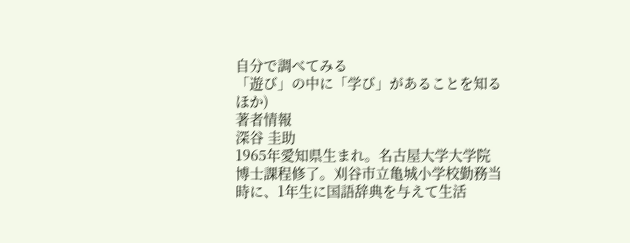自分で調べてみる
「遊び」の中に「学び」があることを知る ほか)
著者情報
深谷 圭助
1965年愛知県生まれ。名古屋大学大学院博士課程修了。刈谷市立亀城小学校勤務当時に、1年生に国語辞典を与えて生活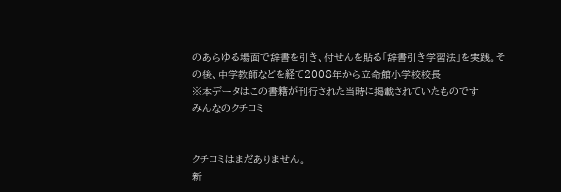のあらゆる場面で辞書を引き、付せんを貼る「辞書引き学習法」を実践。その後、中学教師などを経て2008年から立命館小学校校長
※本データはこの書籍が刊行された当時に掲載されていたものです
みんなのクチコミ


クチコミはまだありません。
新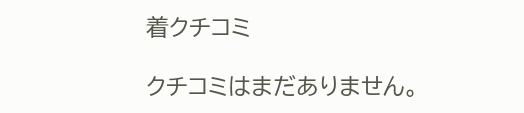着クチコミ

クチコミはまだありません。